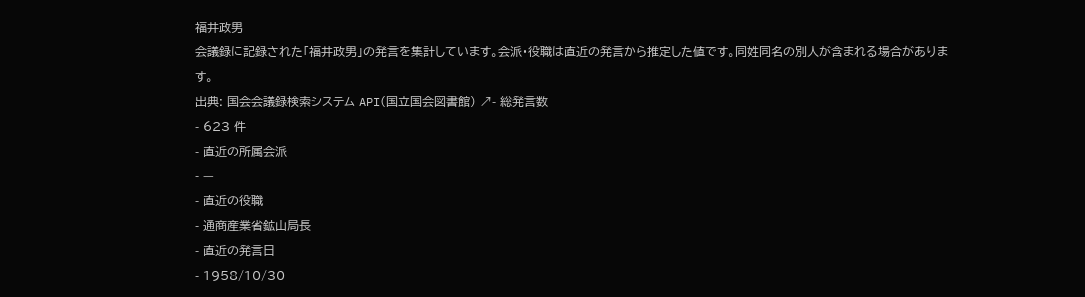福井政男
会議録に記録された「福井政男」の発言を集計しています。会派・役職は直近の発言から推定した値です。同姓同名の別人が含まれる場合があります。
出典: 国会会議録検索システム API(国立国会図書館) ↗- 総発言数
- 623 件
- 直近の所属会派
- —
- 直近の役職
- 通商産業省鉱山局長
- 直近の発言日
- 1958/10/30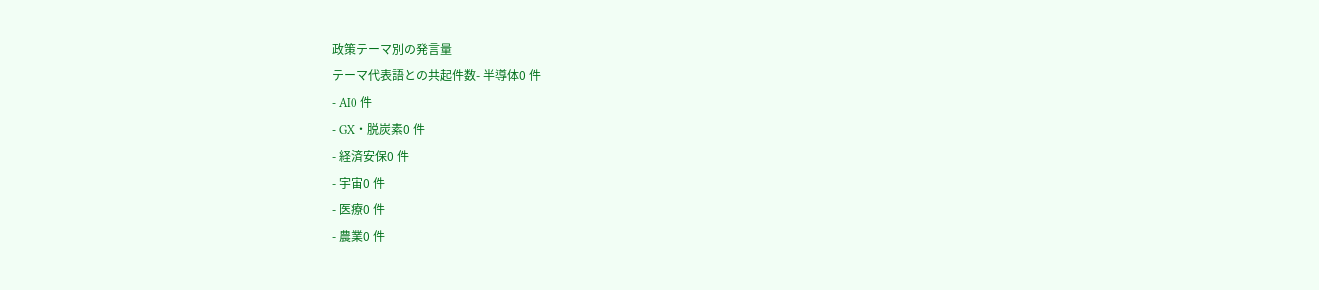政策テーマ別の発言量
テーマ代表語との共起件数- 半導体0 件
- AI0 件
- GX・脱炭素0 件
- 経済安保0 件
- 宇宙0 件
- 医療0 件
- 農業0 件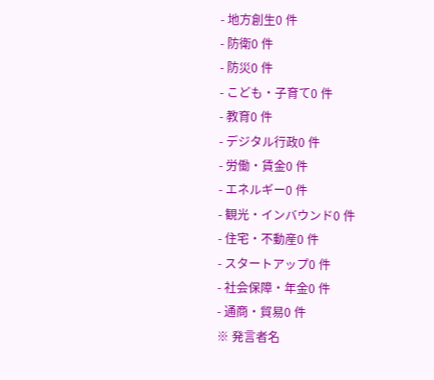- 地方創生0 件
- 防衛0 件
- 防災0 件
- こども・子育て0 件
- 教育0 件
- デジタル行政0 件
- 労働・賃金0 件
- エネルギー0 件
- 観光・インバウンド0 件
- 住宅・不動産0 件
- スタートアップ0 件
- 社会保障・年金0 件
- 通商・貿易0 件
※ 発言者名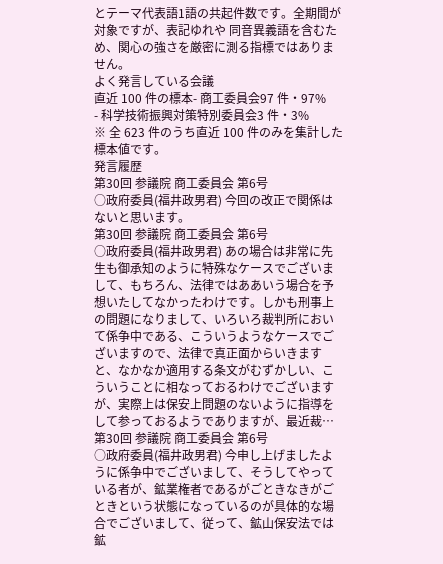とテーマ代表語1語の共起件数です。全期間が対象ですが、表記ゆれや 同音異義語を含むため、関心の強さを厳密に測る指標ではありません。
よく発言している会議
直近 100 件の標本- 商工委員会97 件・97%
- 科学技術振興対策特別委員会3 件・3%
※ 全 623 件のうち直近 100 件のみを集計した標本値です。
発言履歴
第30回 参議院 商工委員会 第6号
○政府委員(福井政男君) 今回の改正で関係はないと思います。
第30回 参議院 商工委員会 第6号
○政府委員(福井政男君) あの場合は非常に先生も御承知のように特殊なケースでございまして、もちろん、法律ではああいう場合を予想いたしてなかったわけです。しかも刑事上の問題になりまして、いろいろ裁判所において係争中である、こういうようなケースでございますので、法律で真正面からいきますと、なかなか適用する条文がむずかしい、こういうことに相なっておるわけでございますが、実際上は保安上問題のないように指導をして参っておるようでありますが、最近裁…
第30回 参議院 商工委員会 第6号
○政府委員(福井政男君) 今申し上げましたように係争中でございまして、そうしてやっている者が、鉱業権者であるがごときなきがごときという状態になっているのが具体的な場合でございまして、従って、鉱山保安法では鉱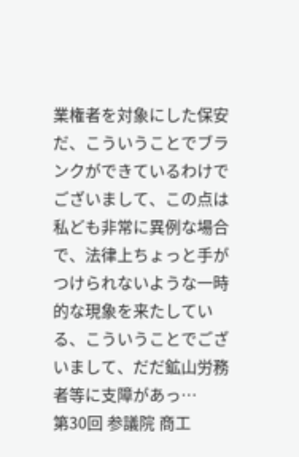業権者を対象にした保安だ、こういうことでブランクができているわけでございまして、この点は私ども非常に異例な場合で、法律上ちょっと手がつけられないような一時的な現象を来たしている、こういうことでございまして、だだ鉱山労務者等に支障があっ…
第30回 参議院 商工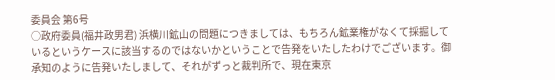委員会 第6号
○政府委員(福井政男君) 浜横川鉱山の問題につきましては、もちろん鉱業権がなくて採掘しているというケースに該当するのではないかということで告発をいたしたわけでございます。御承知のように告発いたしまして、それがずっと裁判所で、現在東京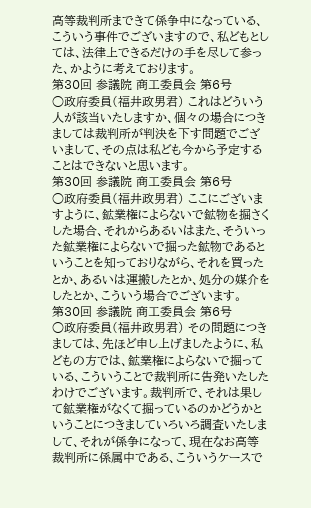高等裁判所まできて係争中になっている、こういう事件でございますので、私どもとしては、法律上できるだけの手を尽して参った、かように考えております。
第30回 参議院 商工委員会 第6号
○政府委員(福井政男君) これはどういう人が該当いたしますか、個々の場合につきましては裁判所が判決を下す問題でございまして、その点は私ども今から予定することはできないと思います。
第30回 参議院 商工委員会 第6号
○政府委員(福井政男君) ここにございますように、鉱業権によらないで鉱物を掘さくした場合、それからあるいはまた、そういった鉱業権によらないで掘った鉱物であるということを知っておりながら、それを買ったとか、あるいは運搬したとか、処分の媒介をしたとか、こういう場合でございます。
第30回 参議院 商工委員会 第6号
○政府委員(福井政男君) その問題につきましては、先ほど申し上げましたように、私どもの方では、鉱業権によらないで掘っている、こういうことで裁判所に告発いたしたわけでございます。裁判所で、それは果して鉱業権がなくて掘っているのかどうかということにつきましていろいろ調査いたしまして、それが係争になって、現在なお高等裁判所に係属中である、こういうケースで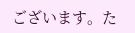ございます。た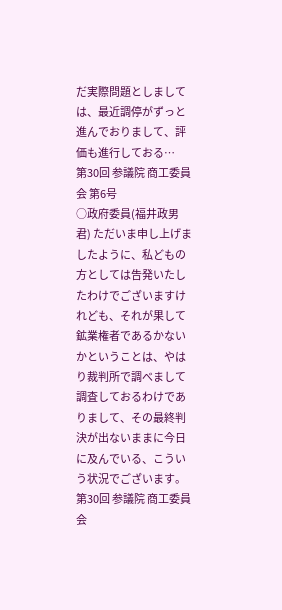だ実際問題としましては、最近調停がずっと進んでおりまして、評価も進行しておる…
第30回 参議院 商工委員会 第6号
○政府委員(福井政男君) ただいま申し上げましたように、私どもの方としては告発いたしたわけでございますけれども、それが果して鉱業権者であるかないかということは、やはり裁判所で調べまして調査しておるわけでありまして、その最終判決が出ないままに今日に及んでいる、こういう状況でございます。
第30回 参議院 商工委員会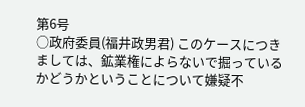第6号
○政府委員(福井政男君) このケースにつきましては、鉱業権によらないで掘っているかどうかということについて嫌疑不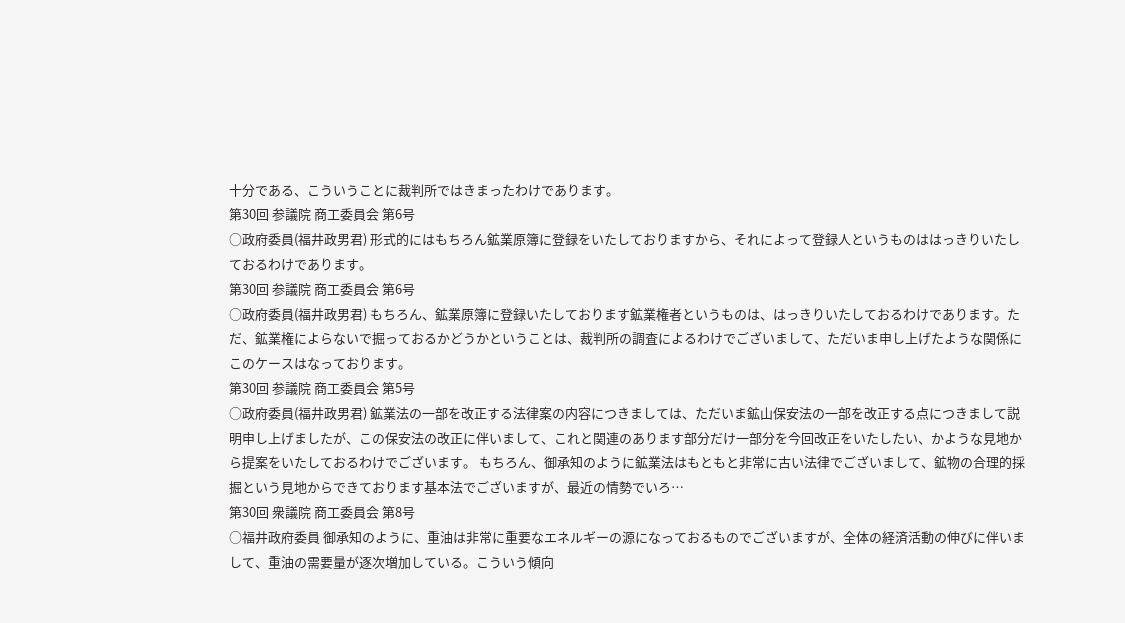十分である、こういうことに裁判所ではきまったわけであります。
第30回 参議院 商工委員会 第6号
○政府委員(福井政男君) 形式的にはもちろん鉱業原簿に登録をいたしておりますから、それによって登録人というものははっきりいたしておるわけであります。
第30回 参議院 商工委員会 第6号
○政府委員(福井政男君) もちろん、鉱業原簿に登録いたしております鉱業権者というものは、はっきりいたしておるわけであります。ただ、鉱業権によらないで掘っておるかどうかということは、裁判所の調査によるわけでございまして、ただいま申し上げたような関係にこのケースはなっております。
第30回 参議院 商工委員会 第5号
○政府委員(福井政男君) 鉱業法の一部を改正する法律案の内容につきましては、ただいま鉱山保安法の一部を改正する点につきまして説明申し上げましたが、この保安法の改正に伴いまして、これと関連のあります部分だけ一部分を今回改正をいたしたい、かような見地から提案をいたしておるわけでございます。 もちろん、御承知のように鉱業法はもともと非常に古い法律でございまして、鉱物の合理的採掘という見地からできております基本法でございますが、最近の情勢でいろ…
第30回 衆議院 商工委員会 第8号
○福井政府委員 御承知のように、重油は非常に重要なエネルギーの源になっておるものでございますが、全体の経済活動の伸びに伴いまして、重油の需要量が逐次増加している。こういう傾向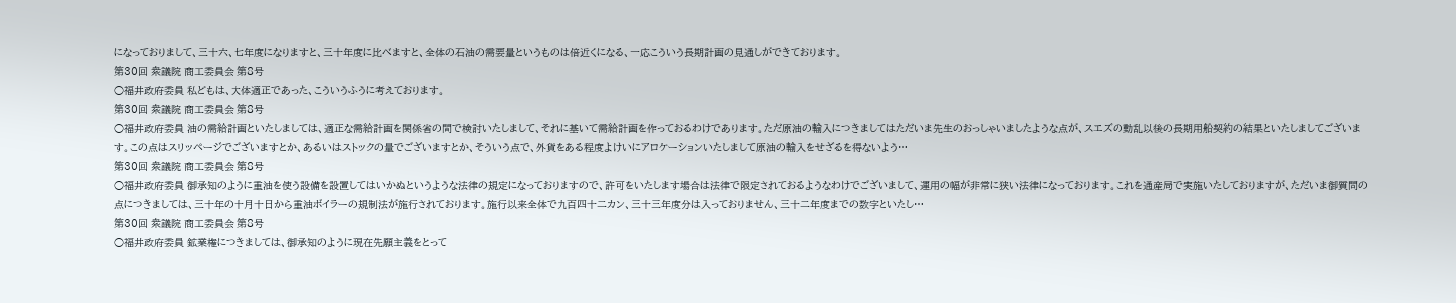になっておりまして、三十六、七年度になりますと、三十年度に比べますと、全体の石油の需要量というものは倍近くになる、一応こういう長期計画の見通しができております。
第30回 衆議院 商工委員会 第8号
○福井政府委員 私どもは、大体適正であった、こういうふうに考えております。
第30回 衆議院 商工委員会 第8号
○福井政府委員 油の需給計画といたしましては、適正な需給計画を関係省の間で検討いたしまして、それに基いて需給計画を作っておるわけであります。ただ原油の輸入につきましてはただいま先生のおっしゃいましたような点が、スエズの動乱以後の長期用船契約の結果といたしましてございます。この点はスリッページでございますとか、あるいはストックの量でございますとか、そういう点で、外貨をある程度よけいにアロケーションいたしまして原油の輸入をせざるを得ないよう…
第30回 衆議院 商工委員会 第8号
○福井政府委員 御承知のように重油を使う設備を設置してはいかぬというような法律の規定になっておりますので、許可をいたします場合は法律で限定されておるようなわけでございまして、運用の幅が非常に狭い法律になっております。これを通産局で実施いたしておりますが、ただいま御質問の点につきましては、三十年の十月十日から重油ボイラーの規制法が施行されております。施行以来全体で九百四十二カン、三十三年度分は入っておりません、三十二年度までの数字といたし…
第30回 衆議院 商工委員会 第8号
○福井政府委員 鉱業権につきましては、御承知のように現在先願主義をとって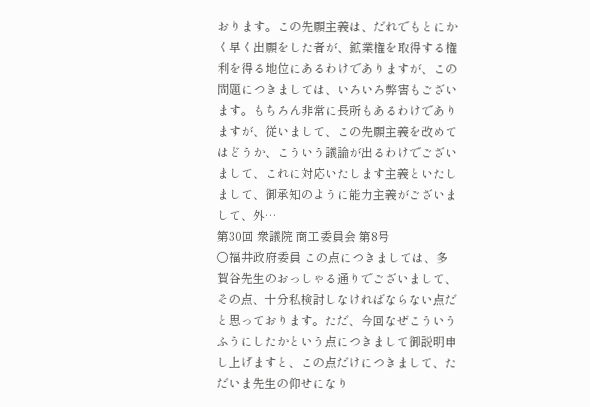おります。この先願主義は、だれでもとにかく早く出願をした者が、鉱業権を取得する権利を得る地位にあるわけでありますが、この問題につきましては、いろいろ弊害もございます。もちろん非常に長所もあるわけでありますが、従いまして、この先願主義を改めてはどうか、こういう議論が出るわけでございまして、これに対応いたします主義といたしまして、御承知のように能力主義がございまして、外…
第30回 衆議院 商工委員会 第8号
○福井政府委員 この点につきましては、多賀谷先生のおっしゃる通りでございまして、その点、十分私検討しなければならない点だと思っております。ただ、今回なぜこういうふうにしたかという点につきまして御説明申し上げますと、この点だけにつきまして、ただいま先生の仰せになり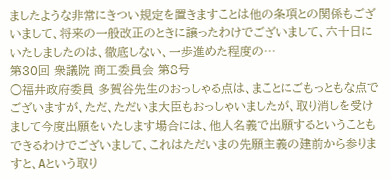ましたような非常にきつい規定を置きますことは他の条項との関係もございまして、将来の一般改正のときに譲ったわけでございまして、六十日にいたしましたのは、徹底しない、一歩進めた程度の…
第30回 衆議院 商工委員会 第8号
○福井政府委員 多賀谷先生のおっしゃる点は、まことにごもっともな点でございますが、ただ、ただいま大臣もおっしゃいましたが、取り消しを受けまして今度出願をいたします場合には、他人名義で出願するということもできるわけでございまして、これはただいまの先願主義の建前から参りますと、Aという取り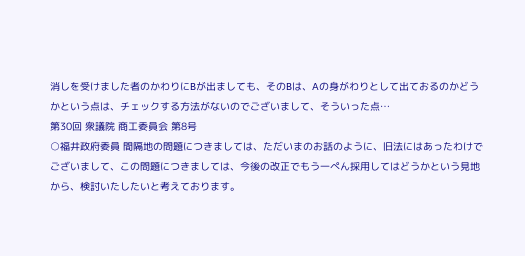消しを受けました者のかわりにBが出ましても、そのBは、Aの身がわりとして出ておるのかどうかという点は、チェックする方法がないのでございまして、そういった点…
第30回 衆議院 商工委員会 第8号
○福井政府委員 間隔地の問題につきましては、ただいまのお話のように、旧法にはあったわけでございまして、この問題につきましては、今後の改正でもう一ぺん採用してはどうかという見地から、検討いたしたいと考えております。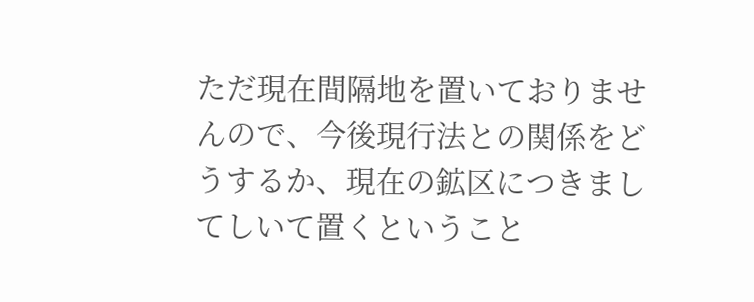ただ現在間隔地を置いておりませんので、今後現行法との関係をどうするか、現在の鉱区につきましてしいて置くということ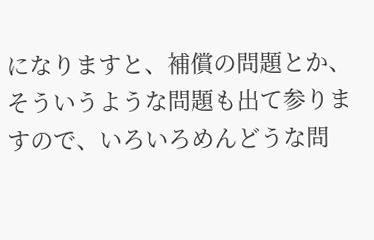になりますと、補償の問題とか、そういうような問題も出て参りますので、いろいろめんどうな問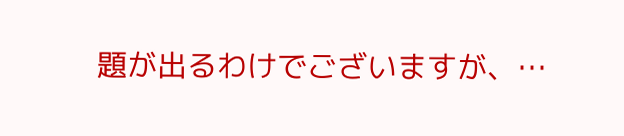題が出るわけでございますが、…